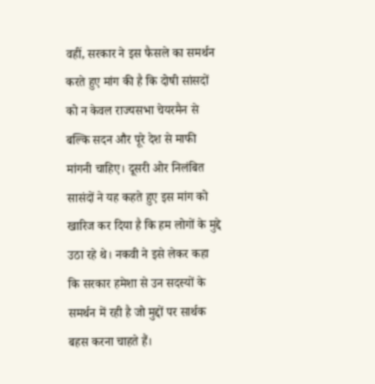वहीं, सरकार ने इस फैसले का समर्थन करते हुए मांग की है कि दोषी सांसदों को न केवल राज्यसभा चेयरमैन से बल्कि सदन और पूरे देश से माफी मांगनी चाहिए। दूसरी ओर निलंबित सासंदों ने यह कहते हुए इस मांग को खारिज कर दिया है कि हम लोगों के मुद्दे उठा रहे थे। नकवी ने इसे लेकर कहा कि सरकार हमेशा से उन सदस्यों के समर्थन में रही है जो मुद्दों पर सार्थक बहस करना चाहते हैं।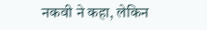नकवी ने कहा, लेकिन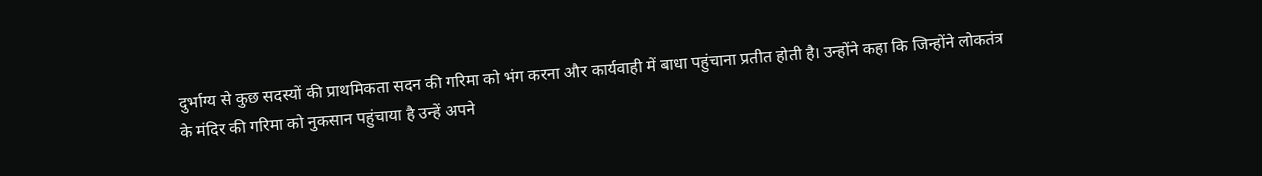दुर्भाग्य से कुछ सदस्यों की प्राथमिकता सदन की गरिमा को भंग करना और कार्यवाही में बाधा पहुंचाना प्रतीत होती है। उन्होंने कहा कि जिन्होंने लोकतंत्र के मंदिर की गरिमा को नुकसान पहुंचाया है उन्हें अपने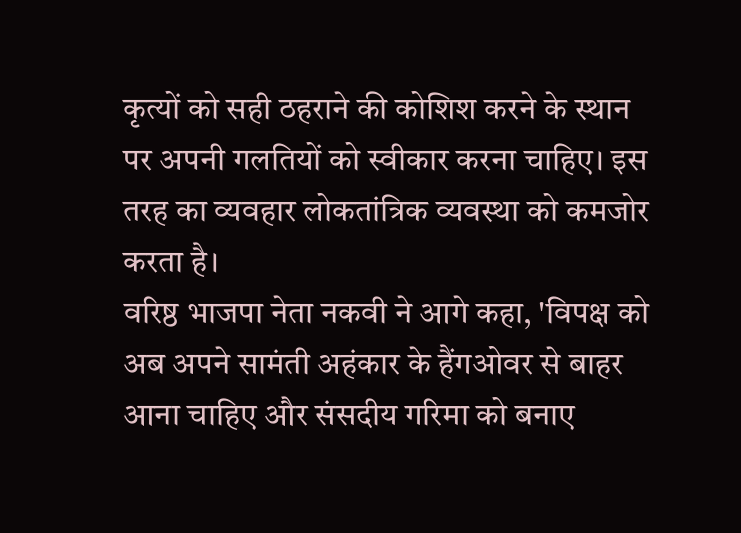कृत्यों को सही ठहराने की कोशिश करने के स्थान पर अपनी गलतियों को स्वीकार करना चाहिए। इस तरह का व्यवहार लोकतांत्रिक व्यवस्था को कमजोर करता है।
वरिष्ठ भाजपा नेता नकवी ने आगे कहा, 'विपक्ष को अब अपने सामंती अहंकार के हैंगओवर से बाहर आना चाहिए और संसदीय गरिमा को बनाए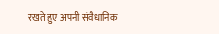रखते हुए अपनी संवैधानिक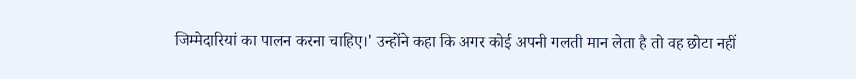जिम्मेदारियां का पालन करना चाहिए।' उन्होंने कहा कि अगर कोई अपनी गलती मान लेता है तो वह छोटा नहीं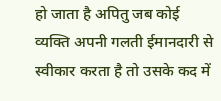हो जाता है अपितु जब कोई व्यक्ति अपनी गलती ईमानदारी से स्वीकार करता है तो उसके कद में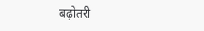बढ़ोतरी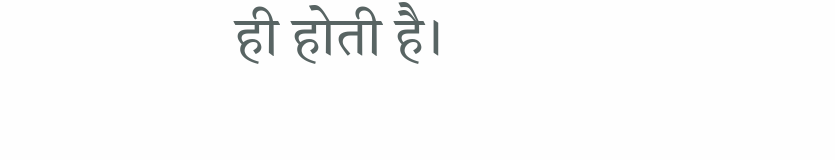ही होती है।